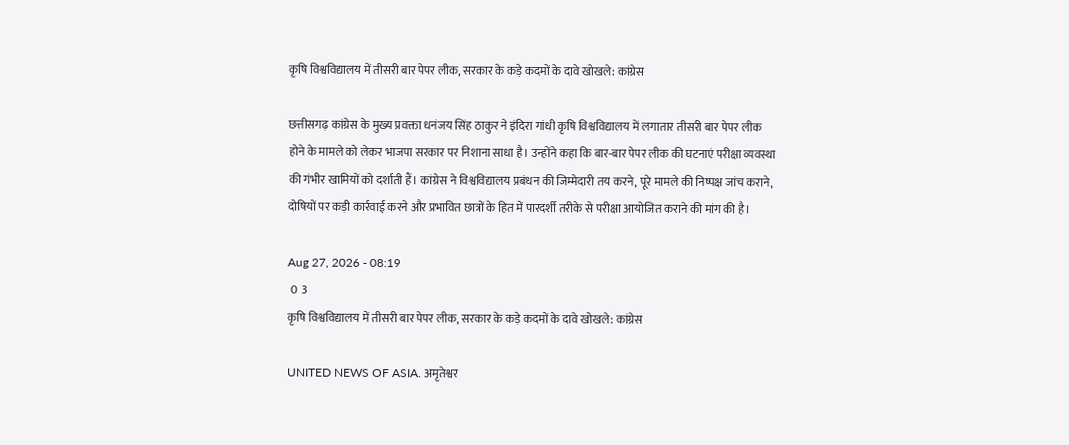कृषि विश्वविद्यालय में तीसरी बार पेपर लीक, सरकार के कड़े कदमों के दावे खोखले: कांग्रेस

छत्तीसगढ़ कांग्रेस के मुख्य प्रवक्ता धनंजय सिंह ठाकुर ने इंदिरा गांधी कृषि विश्वविद्यालय में लगातार तीसरी बार पेपर लीक होने के मामले को लेकर भाजपा सरकार पर निशाना साधा है। उन्होंने कहा कि बार-बार पेपर लीक की घटनाएं परीक्षा व्यवस्था की गंभीर खामियों को दर्शाती हैं। कांग्रेस ने विश्वविद्यालय प्रबंधन की जिम्मेदारी तय करने, पूरे मामले की निष्पक्ष जांच कराने, दोषियों पर कड़ी कार्रवाई करने और प्रभावित छात्रों के हित में पारदर्शी तरीके से परीक्षा आयोजित कराने की मांग की है।

Aug 27, 2026 - 08:19
 0  3
कृषि विश्वविद्यालय में तीसरी बार पेपर लीक, सरकार के कड़े कदमों के दावे खोखले: कांग्रेस

UNITED NEWS OF ASIA. अमृतेश्वर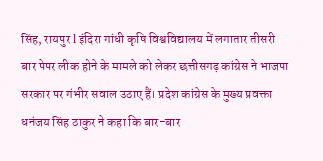सिंह, रायपुर l इंदिरा गांधी कृषि विश्वविद्यालय में लगातार तीसरी बार पेपर लीक होने के मामले को लेकर छत्तीसगढ़ कांग्रेस ने भाजपा सरकार पर गंभीर सवाल उठाए हैं। प्रदेश कांग्रेस के मुख्य प्रवक्ता धनंजय सिंह ठाकुर ने कहा कि बार-बार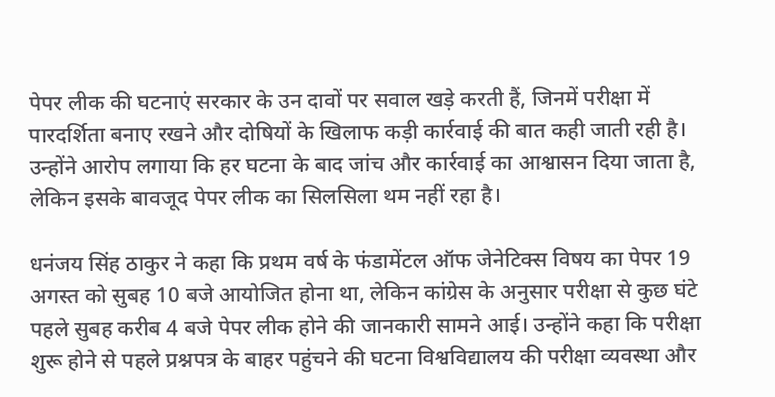पेपर लीक की घटनाएं सरकार के उन दावों पर सवाल खड़े करती हैं, जिनमें परीक्षा में पारदर्शिता बनाए रखने और दोषियों के खिलाफ कड़ी कार्रवाई की बात कही जाती रही है। उन्होंने आरोप लगाया कि हर घटना के बाद जांच और कार्रवाई का आश्वासन दिया जाता है, लेकिन इसके बावजूद पेपर लीक का सिलसिला थम नहीं रहा है।

धनंजय सिंह ठाकुर ने कहा कि प्रथम वर्ष के फंडामेंटल ऑफ जेनेटिक्स विषय का पेपर 19 अगस्त को सुबह 10 बजे आयोजित होना था, लेकिन कांग्रेस के अनुसार परीक्षा से कुछ घंटे पहले सुबह करीब 4 बजे पेपर लीक होने की जानकारी सामने आई। उन्होंने कहा कि परीक्षा शुरू होने से पहले प्रश्नपत्र के बाहर पहुंचने की घटना विश्वविद्यालय की परीक्षा व्यवस्था और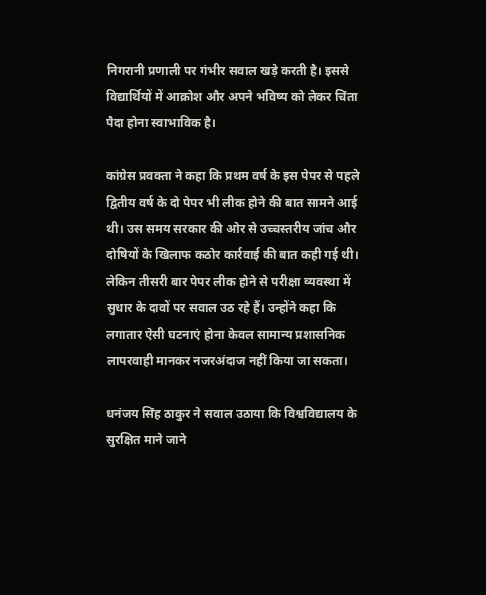निगरानी प्रणाली पर गंभीर सवाल खड़े करती है। इससे विद्यार्थियों में आक्रोश और अपने भविष्य को लेकर चिंता पैदा होना स्वाभाविक है।

कांग्रेस प्रवक्ता ने कहा कि प्रथम वर्ष के इस पेपर से पहले द्वितीय वर्ष के दो पेपर भी लीक होने की बात सामने आई थी। उस समय सरकार की ओर से उच्चस्तरीय जांच और दोषियों के खिलाफ कठोर कार्रवाई की बात कही गई थी। लेकिन तीसरी बार पेपर लीक होने से परीक्षा व्यवस्था में सुधार के दावों पर सवाल उठ रहे हैं। उन्होंने कहा कि लगातार ऐसी घटनाएं होना केवल सामान्य प्रशासनिक लापरवाही मानकर नजरअंदाज नहीं किया जा सकता।

धनंजय सिंह ठाकुर ने सवाल उठाया कि विश्वविद्यालय के सुरक्षित माने जाने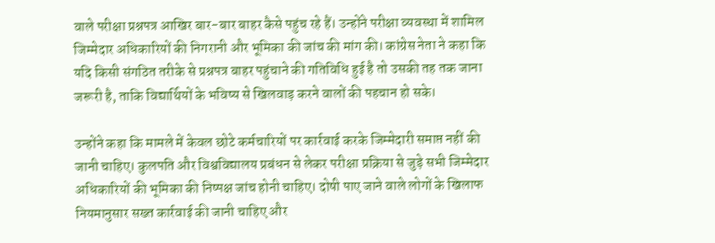वाले परीक्षा प्रश्नपत्र आखिर बार-बार बाहर कैसे पहुंच रहे हैं। उन्होंने परीक्षा व्यवस्था में शामिल जिम्मेदार अधिकारियों की निगरानी और भूमिका की जांच की मांग की। कांग्रेस नेता ने कहा कि यदि किसी संगठित तरीके से प्रश्नपत्र बाहर पहुंचाने की गतिविधि हुई है तो उसकी तह तक जाना जरूरी है, ताकि विद्यार्थियों के भविष्य से खिलवाड़ करने वालों की पहचान हो सके।

उन्होंने कहा कि मामले में केवल छोटे कर्मचारियों पर कार्रवाई करके जिम्मेदारी समाप्त नहीं की जानी चाहिए। कुलपति और विश्वविद्यालय प्रबंधन से लेकर परीक्षा प्रक्रिया से जुड़े सभी जिम्मेदार अधिकारियों की भूमिका की निष्पक्ष जांच होनी चाहिए। दोषी पाए जाने वाले लोगों के खिलाफ नियमानुसार सख्त कार्रवाई की जानी चाहिए और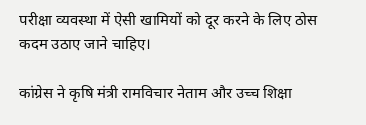परीक्षा व्यवस्था में ऐसी खामियों को दूर करने के लिए ठोस कदम उठाए जाने चाहिए।

कांग्रेस ने कृषि मंत्री रामविचार नेताम और उच्च शिक्षा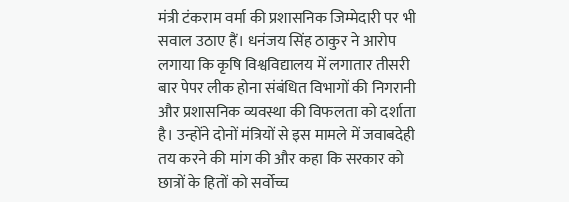मंत्री टंकराम वर्मा की प्रशासनिक जिम्मेदारी पर भी सवाल उठाए हैं। धनंजय सिंह ठाकुर ने आरोप लगाया कि कृषि विश्वविद्यालय में लगातार तीसरी बार पेपर लीक होना संबंधित विभागों की निगरानी और प्रशासनिक व्यवस्था की विफलता को दर्शाता है। उन्होंने दोनों मंत्रियों से इस मामले में जवाबदेही तय करने की मांग की और कहा कि सरकार को छात्रों के हितों को सर्वोच्च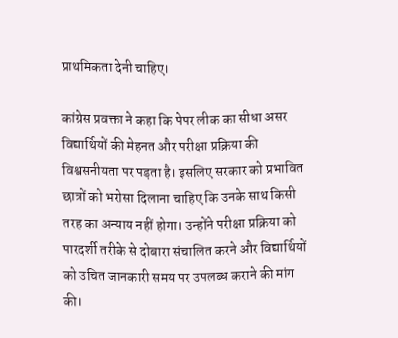प्राथमिकता देनी चाहिए।

कांग्रेस प्रवक्ता ने कहा कि पेपर लीक का सीधा असर विद्यार्थियों की मेहनत और परीक्षा प्रक्रिया की विश्वसनीयता पर पड़ता है। इसलिए सरकार को प्रभावित छात्रों को भरोसा दिलाना चाहिए कि उनके साथ किसी तरह का अन्याय नहीं होगा। उन्होंने परीक्षा प्रक्रिया को पारदर्शी तरीके से दोबारा संचालित करने और विद्यार्थियों को उचित जानकारी समय पर उपलब्ध कराने की मांग की।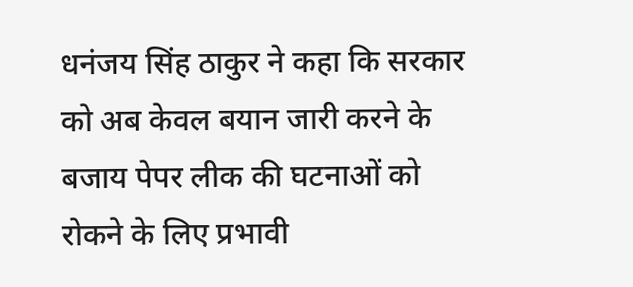धनंजय सिंह ठाकुर ने कहा कि सरकार को अब केवल बयान जारी करने के बजाय पेपर लीक की घटनाओं को रोकने के लिए प्रभावी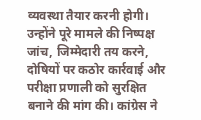व्यवस्था तैयार करनी होगी। उन्होंने पूरे मामले की निष्पक्ष जांच, जिम्मेदारी तय करने, दोषियों पर कठोर कार्रवाई और परीक्षा प्रणाली को सुरक्षित बनाने की मांग की। कांग्रेस ने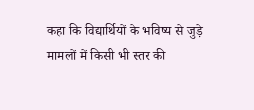कहा कि विद्यार्थियों के भविष्य से जुड़े मामलों में किसी भी स्तर की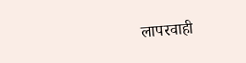लापरवाही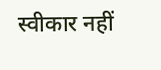स्वीकार नहीं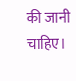की जानी चाहिए।